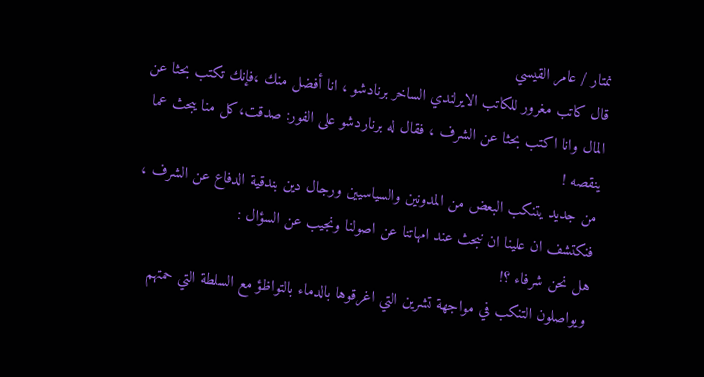نمتار / عامر القيسي
قال كاتب مغرور للكاتب الايرلندي الساخر برنادشو ، انا أفضل منك ،فإنك تكتب بحثا عن المال وانا اكتب بحثا عن الشرف ، فقال له برناردشو على الفور: صدقت،كل منا يبحث عما ينقصه !
من جديد يتنكب البعض من المدونين والسياسيين ورجال دين بندقية الدفاع عن الشرف ، فنكتشف ان علينا ان نبحث عند امهاتنا عن اصولنا ونجيب عن السؤال :
هل نحن شرفاء ؟!
ويواصلون التنكب في مواجهة تشرين التي اغرقوها بالدماء بالتواظؤ مع السلطة التي حمتهم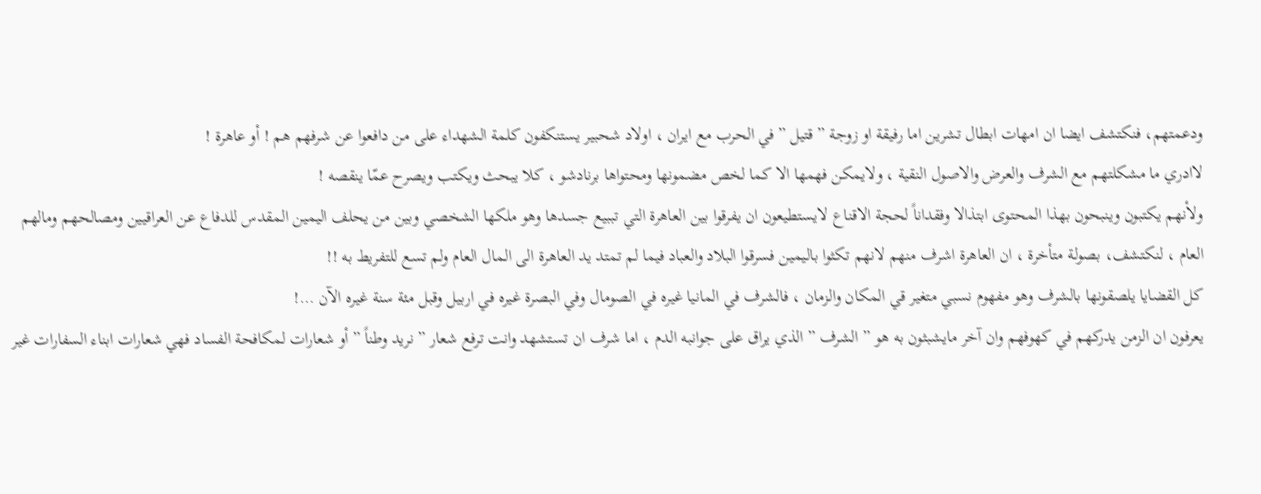ودعمتهم، فنكتشف ايضا ان امهات ابطال تشرين اما رفيقة او زوجة ” قتيل ” في الحرب مع ايران ، اولاد شحبير يستنكفون كلمة الشهداء على من دافعوا عن شرفهم هم ! أو عاهرة !
لاادري ما مشكلتهم مع الشرف والعرض والاصول النقية ، ولايمكن فهمها الا كما لخص مضمونها ومحتواها برنادشو ، كلا يبحث ويكتب ويصرح عمّا ينقصه !
ولأنهم يكتبون وينبحون بهذا المحتوى ابتذالا وفقداناً لحجة الاقناع لايستطيعون ان يفرقوا بين العاهرة التي تببيع جسدها وهو ملكها الشخصي وبين من يحلف اليمين المقدس للدفاع عن العراقيين ومصالحهم ومالهم العام ، لنكتشف، بصولة متأخرة ، ان العاهرة اشرف منهم لانهم تكثوا باليمين فسرقوا البلاد والعباد فيما لم تمتد يد العاهرة الى المال العام ولم تسع للتفريط به !!
كل القضايا يلصقونها بالشرف وهو مفهوم نسبي متغير قي المكان والزمان ، فالشرف في المانيا غيره في الصومال وفي البصرة غيره في اربيل وقبل مئة سنة غيره الآن …!
يعرفون ان الزمن يدركهم في كهوفهم وان آخر مايشبثون به هو ” الشرف ” الذي يراق على جوانبه الدم ، اما شرف ان تستشهد وانت ترفع شعار ” نريد وطناً ” أو شعارات لمكافحة الفساد فهي شعارات ابناء السفارات غير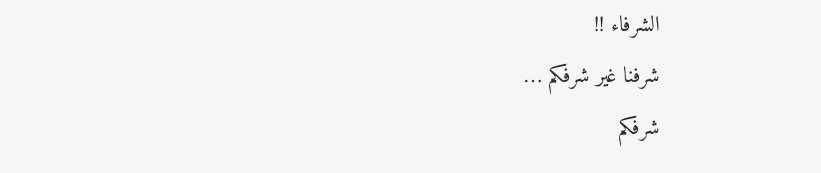الشرفاء !!
شرفنا غير شرفكم …
شرفكم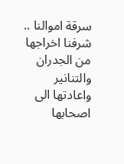سرقة اموالنا ..
شرفنا اخراجها من الجدران والتنانير واعادتها الى اصحابها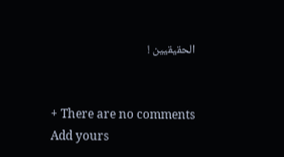الحقيقيين !


+ There are no comments
Add yours